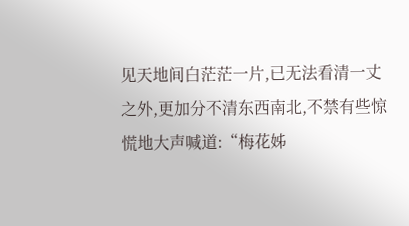见天地间白茫茫一片,已无法看清一丈之外,更加分不清东西南北,不禁有些惊慌地大声喊道:“梅花姊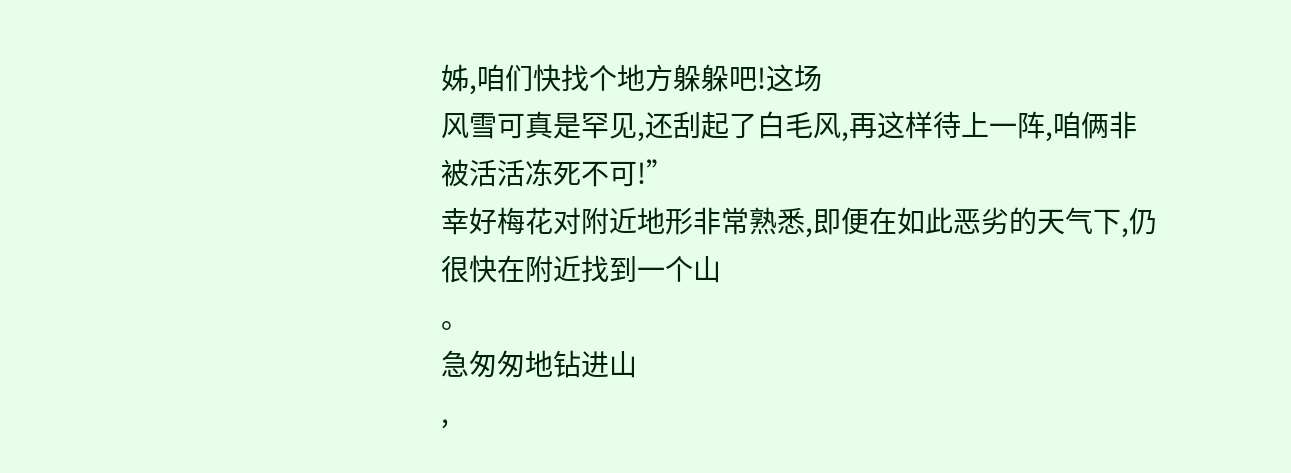姊,咱们快找个地方躲躲吧!这场
风雪可真是罕见,还刮起了白毛风,再这样待上一阵,咱俩非被活活冻死不可!”
幸好梅花对附近地形非常熟悉,即便在如此恶劣的天气下,仍很快在附近找到一个山
。
急匆匆地钻进山
,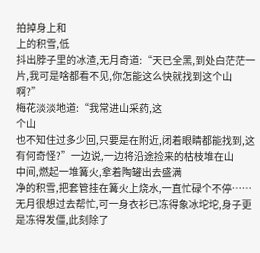拍掉身上和
上的积雪,低
抖出脖子里的冰渣,无月奇道:“天已全黑,到处白茫茫一片,我可是啥都看不见,你怎能这么快就找到这个山
啊?”
梅花淡淡地道:“我常进山采药,这
个山
也不知住过多少回,只要是在附近,闭着眼睛都能找到,这有何奇怪?”一边说,一边将沿途捡来的枯枝堆在山
中间,燃起一堆篝火,拿着陶罐出去盛满
净的积雪,把套管挂在篝火上烧水,一直忙碌个不停……
无月很想过去帮忙,可一身衣衫已冻得象冰坨坨,身子更是冻得发僵,此刻除了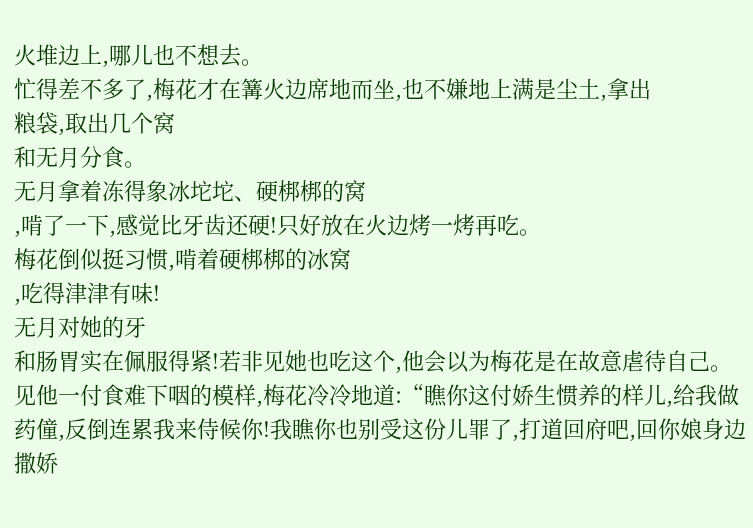火堆边上,哪儿也不想去。
忙得差不多了,梅花才在篝火边席地而坐,也不嫌地上满是尘土,拿出
粮袋,取出几个窝
和无月分食。
无月拿着冻得象冰坨坨、硬梆梆的窝
,啃了一下,感觉比牙齿还硬!只好放在火边烤一烤再吃。
梅花倒似挺习惯,啃着硬梆梆的冰窝
,吃得津津有味!
无月对她的牙
和肠胃实在佩服得紧!若非见她也吃这个,他会以为梅花是在故意虐待自己。
见他一付食难下咽的模样,梅花冷冷地道:“瞧你这付娇生惯养的样儿,给我做药僮,反倒连累我来侍候你!我瞧你也别受这份儿罪了,打道回府吧,回你娘身边撒娇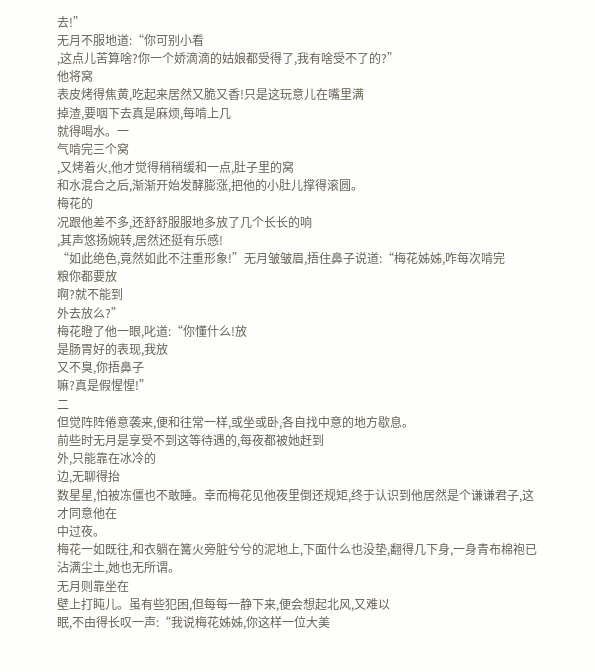去!”
无月不服地道:“你可别小看
,这点儿苦算啥?你一个娇滴滴的姑娘都受得了,我有啥受不了的?”
他将窝
表皮烤得焦黄,吃起来居然又脆又香!只是这玩意儿在嘴里满
掉渣,要咽下去真是麻烦,每啃上几
就得喝水。一
气啃完三个窝
,又烤着火,他才觉得稍稍缓和一点,肚子里的窝
和水混合之后,渐渐开始发酵膨涨,把他的小肚儿撑得滚圆。
梅花的
况跟他差不多,还舒舒服服地多放了几个长长的响
,其声悠扬婉转,居然还挺有乐感!
“如此绝色,竟然如此不注重形象!”无月皱皱眉,捂住鼻子说道:“梅花姊姊,咋每次啃完
粮你都要放
啊?就不能到
外去放么?”
梅花瞪了他一眼,叱道:“你懂什么!放
是肠胃好的表现,我放
又不臭,你捂鼻子
嘛?真是假惺惺!”
二
但觉阵阵倦意袭来,便和往常一样,或坐或卧,各自找中意的地方歇息。
前些时无月是享受不到这等待遇的,每夜都被她赶到
外,只能靠在冰冷的
边,无聊得抬
数星星,怕被冻僵也不敢睡。幸而梅花见他夜里倒还规矩,终于认识到他居然是个谦谦君子,这才同意他在
中过夜。
梅花一如既往,和衣躺在篝火旁脏兮兮的泥地上,下面什么也没垫,翻得几下身,一身青布棉袍已沾满尘土,她也无所谓。
无月则靠坐在
壁上打盹儿。虽有些犯困,但每每一静下来,便会想起北风,又难以
眠,不由得长叹一声:“我说梅花姊姊,你这样一位大美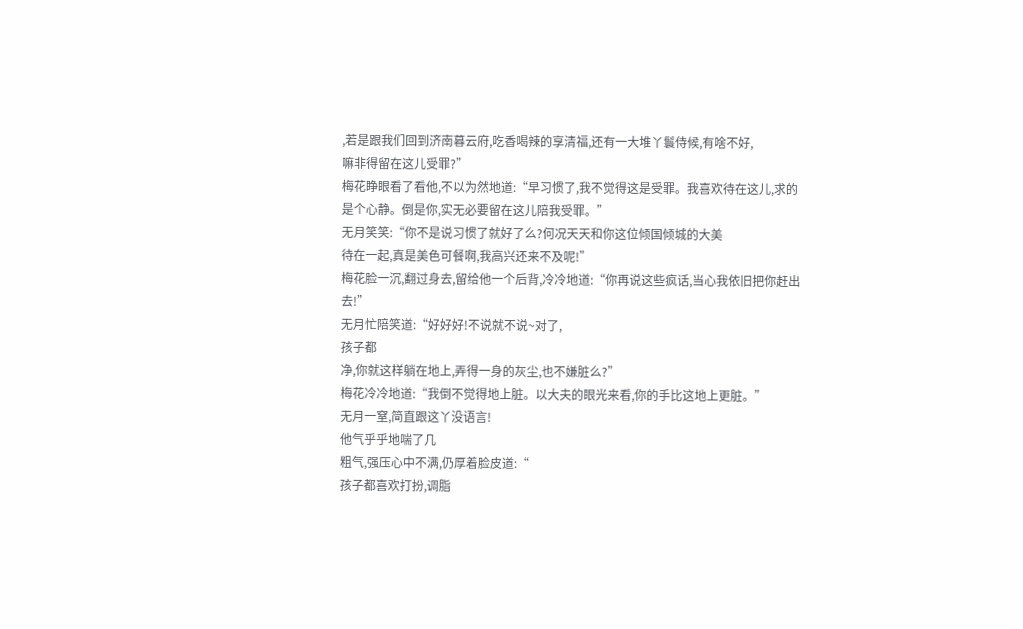,若是跟我们回到济南暮云府,吃香喝辣的享清福,还有一大堆丫鬟侍候,有啥不好,
嘛非得留在这儿受罪?”
梅花睁眼看了看他,不以为然地道:“早习惯了,我不觉得这是受罪。我喜欢待在这儿,求的是个心静。倒是你,实无必要留在这儿陪我受罪。”
无月笑笑:“你不是说习惯了就好了么?何况天天和你这位倾国倾城的大美
待在一起,真是美色可餐啊,我高兴还来不及呢!”
梅花脸一沉,翻过身去,留给他一个后背,冷冷地道:“你再说这些疯话,当心我依旧把你赶出去!”
无月忙陪笑道:“好好好!不说就不说~对了,
孩子都
净,你就这样躺在地上,弄得一身的灰尘,也不嫌脏么?”
梅花冷冷地道:“我倒不觉得地上脏。以大夫的眼光来看,你的手比这地上更脏。”
无月一窒,简直跟这丫没语言!
他气乎乎地喘了几
粗气,强压心中不满,仍厚着脸皮道:“
孩子都喜欢打扮,调脂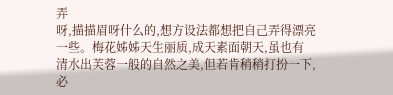弄
呀,描描眉呀什么的,想方设法都想把自己弄得漂亮一些。梅花姊姊天生丽质,成天素面朝天,虽也有
清水出芙蓉一般的自然之美,但若肯稍稍打扮一下,必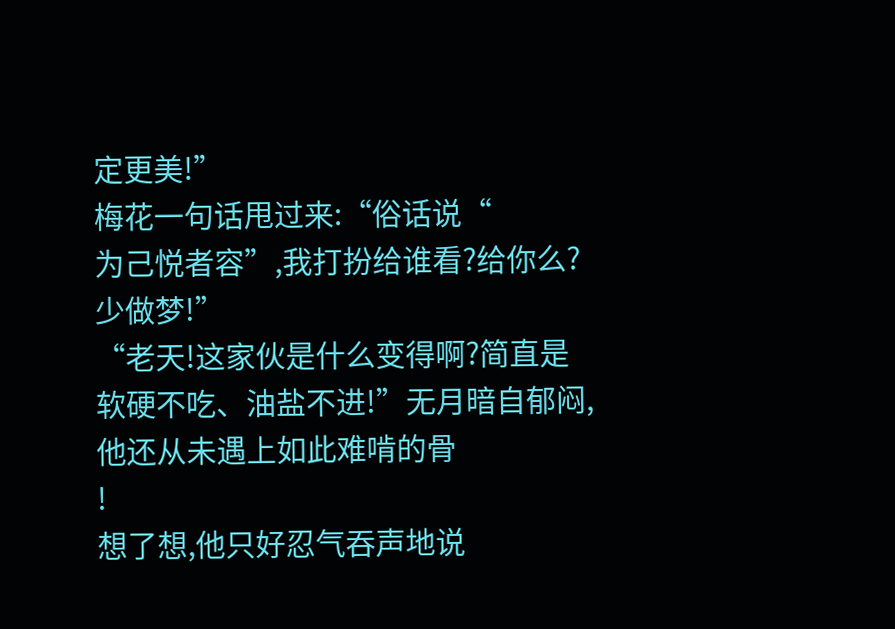定更美!”
梅花一句话甩过来:“俗话说“
为己悦者容”,我打扮给谁看?给你么?少做梦!”
“老天!这家伙是什么变得啊?简直是软硬不吃、油盐不进!”无月暗自郁闷,他还从未遇上如此难啃的骨
!
想了想,他只好忍气吞声地说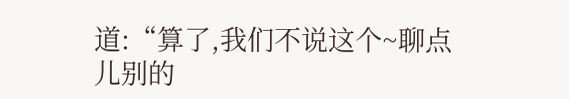道:“算了,我们不说这个~聊点儿别的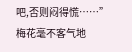吧,否则闷得慌……”
梅花毫不客气地